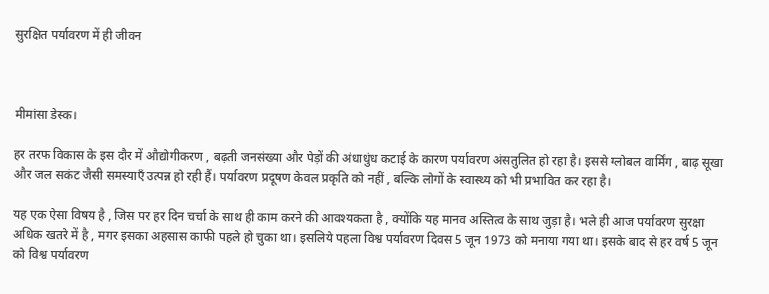सुरक्षित पर्यावरण में ही जीवन



मीमांसा डेस्क।

हर तरफ विकास के इस दौर में औद्योगीकरण , बढ़ती जनसंख्या और पेड़ों की अंधाधुंध कटाई के कारण पर्यावरण अंसतुलित हो रहा है। इससे ग्लोबल वार्मिंग , बाढ़ सूखा और जल सकंट जैसी समस्याएँ उत्पन्न हो रही हैं। पर्यावरण प्रदूषण केवल प्रकृति को नहीं , बल्कि लोगों के स्वास्थ्य को भी प्रभावित कर रहा है।

यह एक ऐसा विषय है , जिस पर हर दिन चर्चा के साथ ही काम करने की आवश्यकता है , क्योंकि यह मानव अस्तित्व के साथ जुड़ा है। भले ही आज पर्यावरण सुरक्षा अधिक खतरे में है , मगर इसका अहसास काफी पहले हो चुका था। इसलिये पहला विश्व पर्यावरण दिवस 5 जून 1973 को मनाया गया था। इसके बाद से हर वर्ष 5 जून को विश्व पर्यावरण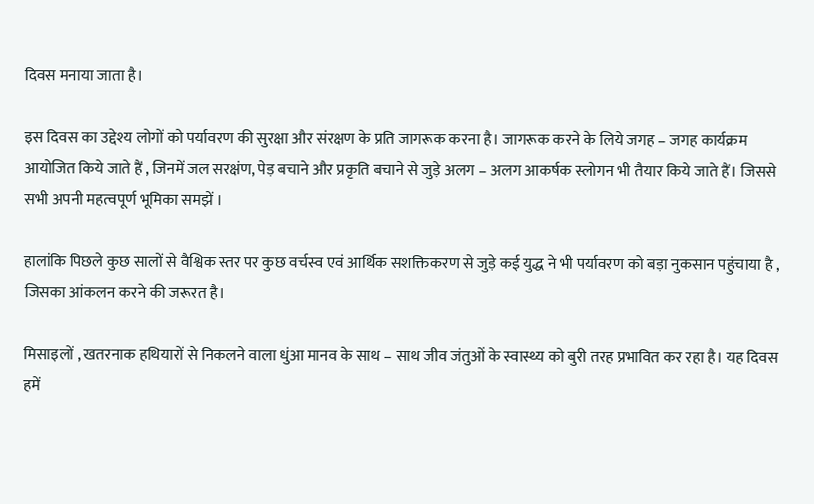दिवस मनाया जाता है।

इस दिवस का उद्देश्य लोगों को पर्यावरण की सुरक्षा और संरक्षण के प्रति जागरूक करना है। जागरूक करने के लिये जगह – जगह कार्यक्रम आयोजित किये जाते हैं , जिनमें जल सरक्षंण, पेड़ बचाने और प्रकृति बचाने से जुड़े अलग – अलग आकर्षक स्लोगन भी तैयार किये जाते हैं। जिससे सभी अपनी महत्वपूर्ण भूमिका समझें ।

हालांकि पिछले कुछ सालों से वैश्विक स्तर पर कुछ वर्चस्व एवं आर्थिक सशक्तिकरण से जुड़े कई युद्ध ने भी पर्यावरण को बड़ा नुकसान पहुंचाया है , जिसका आंकलन करने की जरूरत है।

मिसाइलों , खतरनाक हथियारों से निकलने वाला धुंआ मानव के साथ – साथ जीव जंतुओं के स्वास्थ्य को बुरी तरह प्रभावित कर रहा है। यह दिवस हमें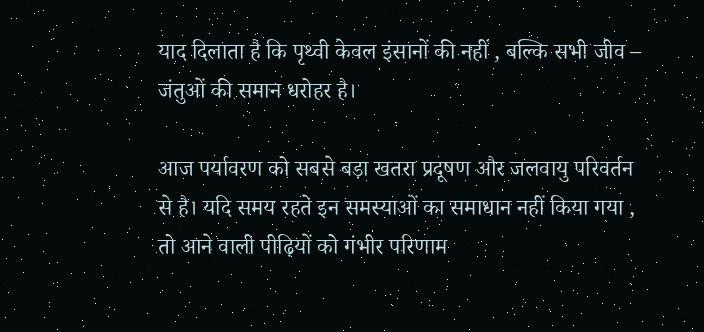याद दिलाता है कि पृथ्वी केवल इंसानों की नहीं , बल्कि सभी जीव – जंतुओं की समान धरोहर है।

आज पर्यावरण को सबसे बड़ा खतरा प्रदूषण और जलवायु परिवर्तन से है। यदि समय रहते इन समस्याओं का समाधान नहीं किया गया , तो आने वाली पीढ़ियों को गंभीर परिणाम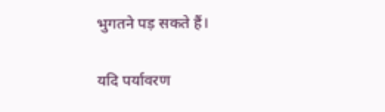भुगतने पड़ सकते हैं।

यदि पर्यावरण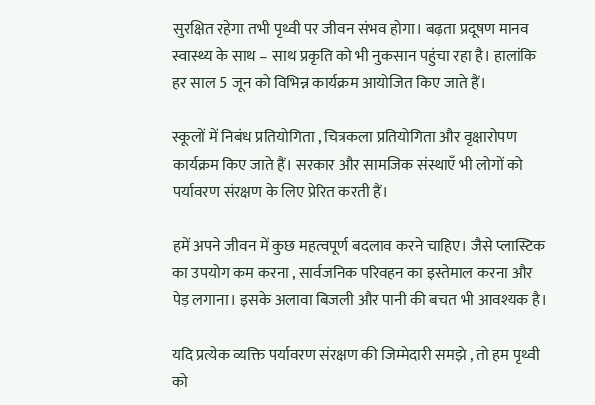सुरक्षित रहेगा तभी पृथ्वी पर जीवन संभव होगा। बढ़ता प्रदूषण मानव स्वास्थ्य के साथ – साथ प्रकृति को भी नुकसान पहुंचा रहा है। हालांकि हर साल 5 जून को विभिन्न कार्यक्रम आयोजित किए जाते हैं।

स्कूलों में निबंध प्रतियोगिता , चित्रकला प्रतियोगिता और वृक्षारोपण कार्यक्रम किए जाते हैं। सरकार और सामजिक संस्थाएँ भी लोगों को पर्यावरण संरक्षण के लिए प्रेरित करती हैं।

हमें अपने जीवन में कुछ महत्वपूर्ण बदलाव करने चाहिए। जैसे प्लास्टिक का उपयोग कम करना , सार्वजनिक परिवहन का इस्तेमाल करना और पेड़ लगाना। इसके अलावा बिजली और पानी की बचत भी आवश्यक है।

यदि प्रत्येक व्यक्ति पर्यावरण संरक्षण की जिम्मेदारी समझे , तो हम पृथ्वी को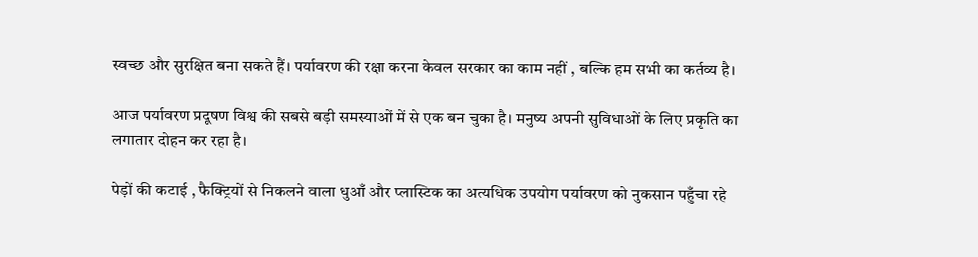स्वच्छ और सुरक्षित बना सकते हैं। पर्यावरण की रक्षा करना केवल सरकार का काम नहीं , बल्कि हम सभी का कर्तव्य है।

आज पर्यावरण प्रदूषण विश्व की सबसे बड़ी समस्याओं में से एक बन चुका है। मनुष्य अपनी सुविधाओं के लिए प्रकृति का लगातार दोहन कर रहा है।

पेड़ों की कटाई , फैक्ट्रियों से निकलने वाला धुआँ और प्लास्टिक का अत्यधिक उपयोग पर्यावरण को नुकसान पहुँचा रहे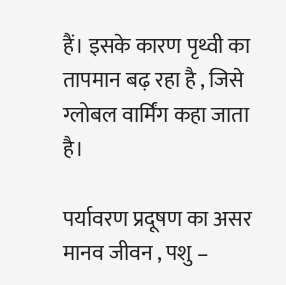हैं। इसके कारण पृथ्वी का तापमान बढ़ रहा है , जिसे ग्लोबल वार्मिंग कहा जाता है।

पर्यावरण प्रदूषण का असर मानव जीवन , पशु –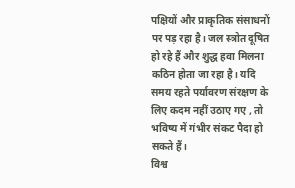पक्षियों और प्राकृतिक संसाधनों पर पड़ रहा है। जल स्त्रोत दूषित हो रहे हैं और शुद्ध हवा मिलना कठिन होता जा रहा है। यदि समय रहते पर्यावरण संरक्षण के लिए कदम नहीं उठाए गए , तो भविष्य में गंभीर संकट पैदा हो सकते हैं।
विश्व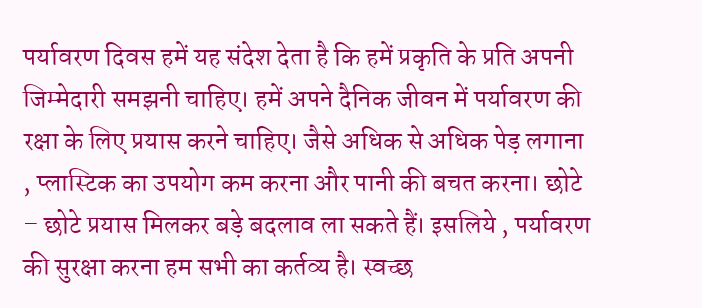पर्यावरण दिवस हमें यह संदेश देता है कि हमें प्रकृति के प्रति अपनी जिम्मेदारी समझनी चाहिए। हमें अपने दैनिक जीवन में पर्यावरण की रक्षा के लिए प्रयास करने चाहिए। जैसे अधिक से अधिक पेड़ लगाना , प्लास्टिक का उपयोग कम करना और पानी की बचत करना। छोटे – छोटे प्रयास मिलकर बड़े बदलाव ला सकते हैं। इसलिये , पर्यावरण की सुरक्षा करना हम सभी का कर्तव्य है। स्वच्छ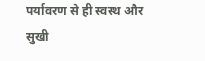पर्यावरण से ही स्वस्थ और सुखी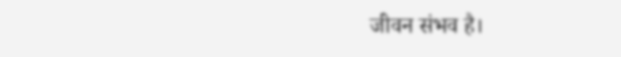जीवन संभव है।